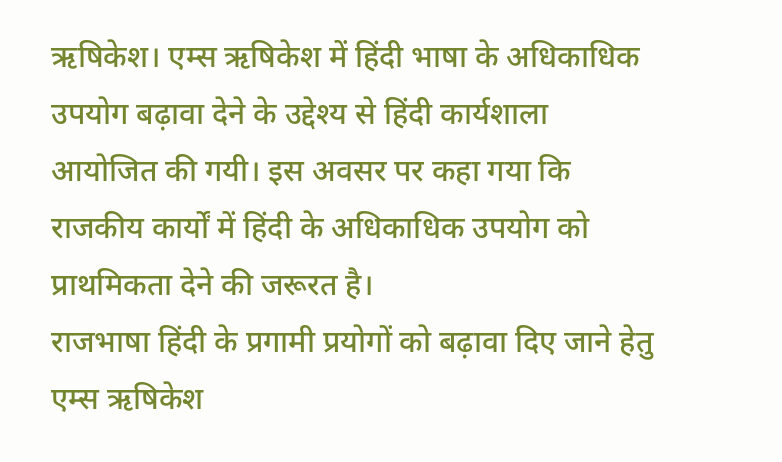ऋषिकेश। एम्स ऋषिकेश में हिंदी भाषा के अधिकाधिक उपयोग बढ़ावा देने के उद्देश्य से हिंदी कार्यशाला आयोजित की गयी। इस अवसर पर कहा गया कि राजकीय कार्यों में हिंदी के अधिकाधिक उपयोग को प्राथमिकता देने की जरूरत है।
राजभाषा हिंदी के प्रगामी प्रयोगों को बढ़ावा दिए जाने हेतु एम्स ऋषिकेश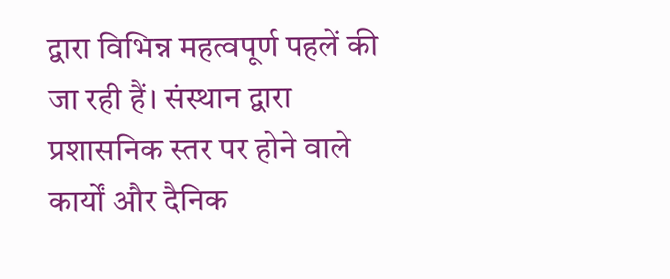द्वारा विभिन्न महत्वपूर्ण पहलें की जा रही हैं। संस्थान द्वारा प्रशासनिक स्तर पर होने वाले कार्यों और दैनिक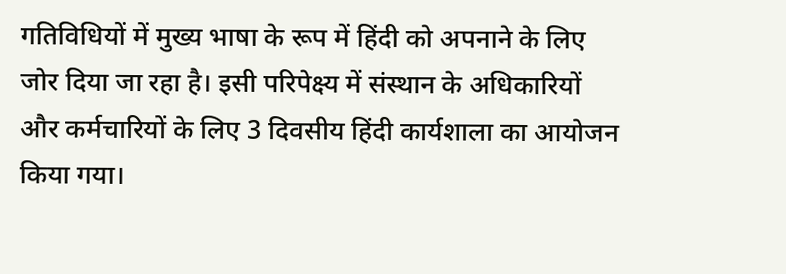गतिविधियों में मुख्य भाषा के रूप में हिंदी को अपनाने के लिए जोर दिया जा रहा है। इसी परिपेक्ष्य में संस्थान के अधिकारियों और कर्मचारियों के लिए 3 दिवसीय हिंदी कार्यशाला का आयोजन किया गया।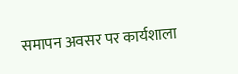समापन अवसर पर कार्यशाला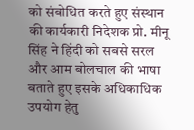को संबोधित करते हुए संस्थान की कार्यकारी निदेशक प्रो. मीनू सिंह ने हिंदी को सबसे सरल और आम बोलचाल की भाषा बताते हुए इसके अधिकाधिक उपयोग हेतु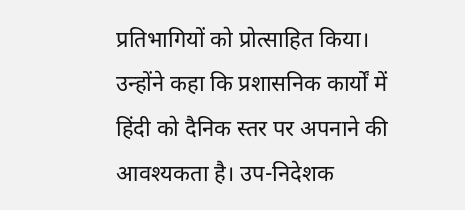प्रतिभागियों को प्रोत्साहित किया। उन्होंने कहा कि प्रशासनिक कार्यों में हिंदी को दैनिक स्तर पर अपनाने की आवश्यकता है। उप-निदेशक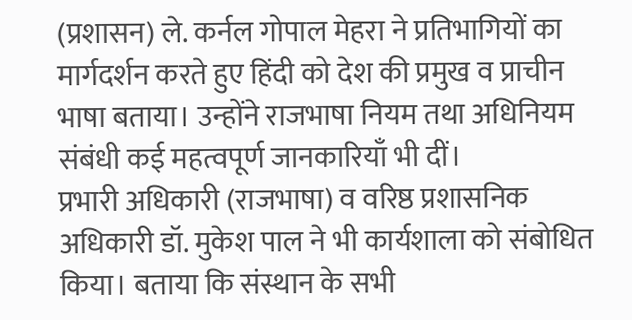(प्रशासन) ले. कर्नल गोपाल मेहरा ने प्रतिभागियों का मार्गदर्शन करते हुए हिंदी को देश की प्रमुख व प्राचीन भाषा बताया। उन्होंने राजभाषा नियम तथा अधिनियम संबंधी कई महत्वपूर्ण जानकारियाँ भी दीं।
प्रभारी अधिकारी (राजभाषा) व वरिष्ठ प्रशासनिक अधिकारी डॉ. मुकेश पाल ने भी कार्यशाला को संबोधित किया। बताया कि संस्थान के सभी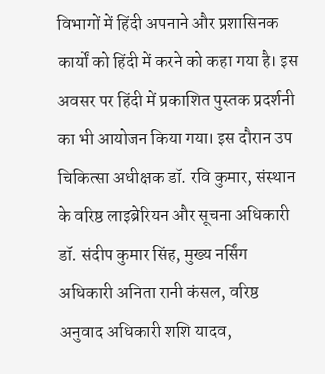विभागों में हिंदी अपनाने और प्रशासिनक कार्यों को हिंदी में करने को कहा गया है। इस अवसर पर हिंदी में प्रकाशित पुस्तक प्रदर्शनी का भी आयोजन किया गया। इस दौरान उप चिकित्सा अधीक्षक डॉ. रवि कुमार, संस्थान के वरिष्ठ लाइब्रेरियन और सूचना अधिकारी डॉ. संदीप कुमार सिंह, मुख्य नर्सिंग अधिकारी अनिता रानी कंसल, वरिष्ठ अनुवाद अधिकारी शशि यादव,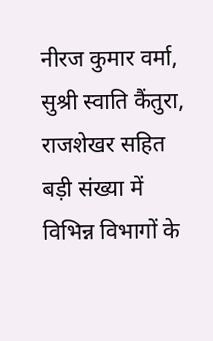नीरज कुमार वर्मा, सुश्री स्वाति कैंतुरा, राजशेखर सहित बड़ी संख्या में विभिन्न विभागों के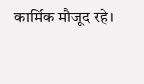कार्मिक मौजूद रहे।